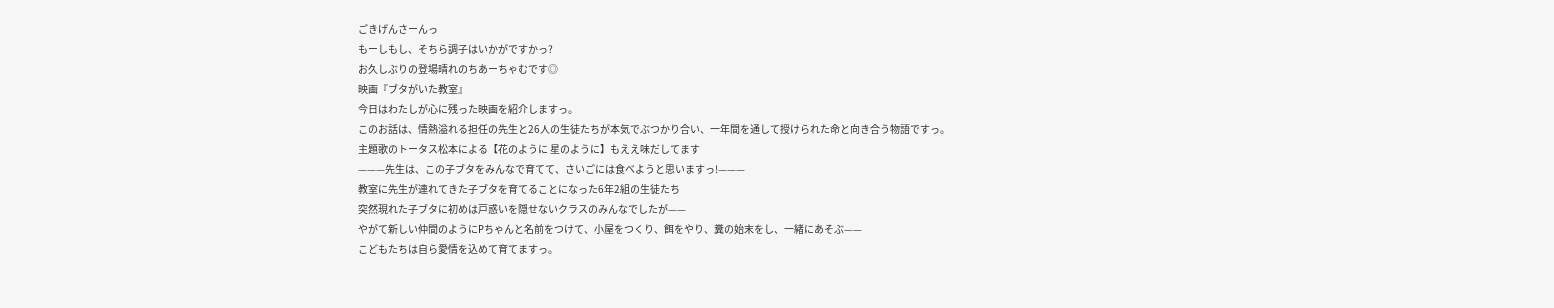ごきげんさーんっ
もーしもし、そちら調子はいかがですかっ?
お久しぶりの登場晴れのちあーちゃむです◎
映画『ブタがいた教室』
今日はわたしが心に残った映画を紹介しますっ。
このお話は、情熱溢れる担任の先生と26人の生徒たちが本気でぶつかり合い、一年間を通して授けられた命と向き合う物語ですっ。
主題歌のトータス松本による【花のように 星のように】もええ味だしてます
———先生は、この子ブタをみんなで育てて、さいごには食べようと思いますっ!———
教室に先生が連れてきた子ブタを育てることになった6年2組の生徒たち
突然現れた子ブタに初めは戸惑いを隠せないクラスのみんなでしたが——
やがて新しい仲間のようにPちゃんと名前をつけて、小屋をつくり、餌をやり、糞の始末をし、一緒にあそぶ——
こどもたちは自ら愛情を込めて育てますっ。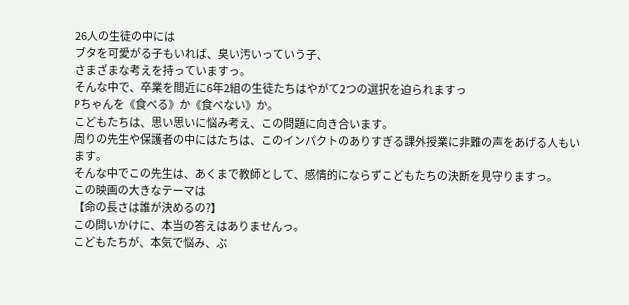26人の生徒の中には
ブタを可愛がる子もいれば、臭い汚いっていう子、
さまざまな考えを持っていますっ。
そんな中で、卒業を間近に6年2組の生徒たちはやがて2つの選択を迫られますっ
Pちゃんを《食べる》か《食べない》か。
こどもたちは、思い思いに悩み考え、この問題に向き合います。
周りの先生や保護者の中にはたちは、このインパクトのありすぎる課外授業に非難の声をあげる人もいます。
そんな中でこの先生は、あくまで教師として、感情的にならずこどもたちの決断を見守りますっ。
この映画の大きなテーマは
【命の長さは誰が決めるの?】
この問いかけに、本当の答えはありませんっ。
こどもたちが、本気で悩み、ぶ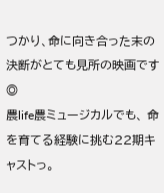つかり、命に向き合った末の決断がとても見所の映画です◎
農life農ミュージカルでも、 命を育てる経験に挑む22期キャストっ。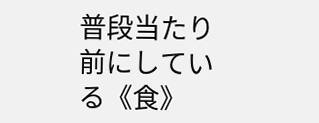普段当たり前にしている《食》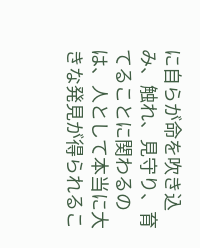に自らが命を吹き込み、触れ、見守り、育てることに関わるのは、人として本当に大きな発見が得られるこ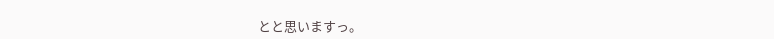とと思いますっ。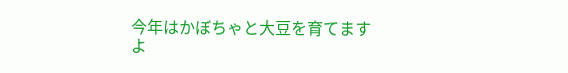今年はかぼちゃと大豆を育てますよ